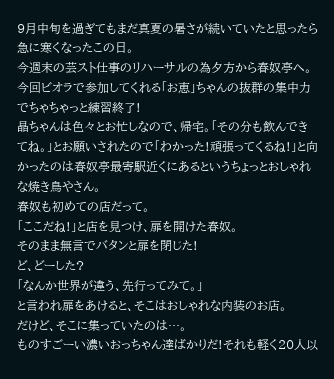9月中旬を過ぎてもまだ真夏の暑さが続いていたと思ったら急に寒くなったこの日。
今週末の芸スト仕事のリハーサルの為夕方から春奴亭へ。
今回ビオラで参加してくれる「お恵」ちゃんの抜群の集中力でちゃちゃっと練習終了!
晶ちゃんは色々とお忙しなので、帰宅。「その分も飲んできてね。」とお願いされたので「わかった!頑張ってくるね!」と向かったのは春奴亭最寄駅近くにあるというちょっとおしゃれな焼き鳥やさん。
春奴も初めての店だって。
「ここだね!」と店を見つけ、扉を開けた春奴。
そのまま無言でバタンと扉を閉じた!
ど、どーした?
「なんか世界が違う、先行ってみて。」
と言われ扉をあけると、そこはおしゃれな内装のお店。
だけど、そこに集っていたのは…。
ものすごーい濃いおっちゃん達ばかりだ!それも軽く20人以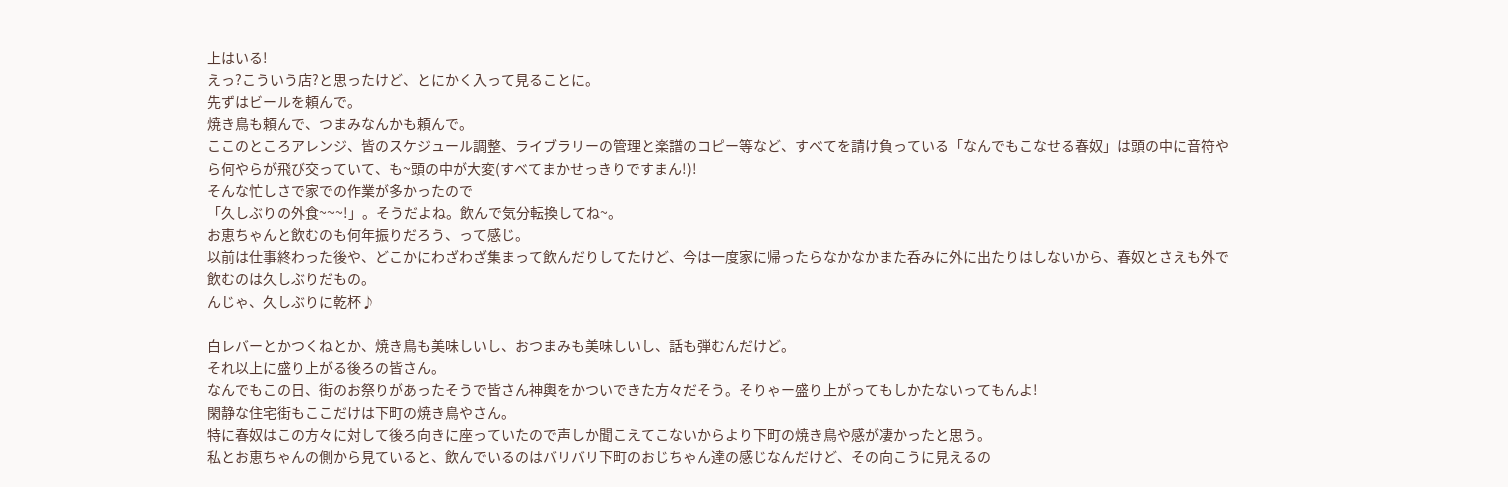上はいる!
えっ?こういう店?と思ったけど、とにかく入って見ることに。
先ずはビールを頼んで。
焼き鳥も頼んで、つまみなんかも頼んで。
ここのところアレンジ、皆のスケジュール調整、ライブラリーの管理と楽譜のコピー等など、すべてを請け負っている「なんでもこなせる春奴」は頭の中に音符やら何やらが飛び交っていて、も~頭の中が大変(すべてまかせっきりですまん!)!
そんな忙しさで家での作業が多かったので
「久しぶりの外食~~~!」。そうだよね。飲んで気分転換してね~。
お恵ちゃんと飲むのも何年振りだろう、って感じ。
以前は仕事終わった後や、どこかにわざわざ集まって飲んだりしてたけど、今は一度家に帰ったらなかなかまた呑みに外に出たりはしないから、春奴とさえも外で飲むのは久しぶりだもの。
んじゃ、久しぶりに乾杯♪

白レバーとかつくねとか、焼き鳥も美味しいし、おつまみも美味しいし、話も弾むんだけど。
それ以上に盛り上がる後ろの皆さん。
なんでもこの日、街のお祭りがあったそうで皆さん神輿をかついできた方々だそう。そりゃー盛り上がってもしかたないってもんよ!
閑静な住宅街もここだけは下町の焼き鳥やさん。
特に春奴はこの方々に対して後ろ向きに座っていたので声しか聞こえてこないからより下町の焼き鳥や感が凄かったと思う。
私とお恵ちゃんの側から見ていると、飲んでいるのはバリバリ下町のおじちゃん達の感じなんだけど、その向こうに見えるの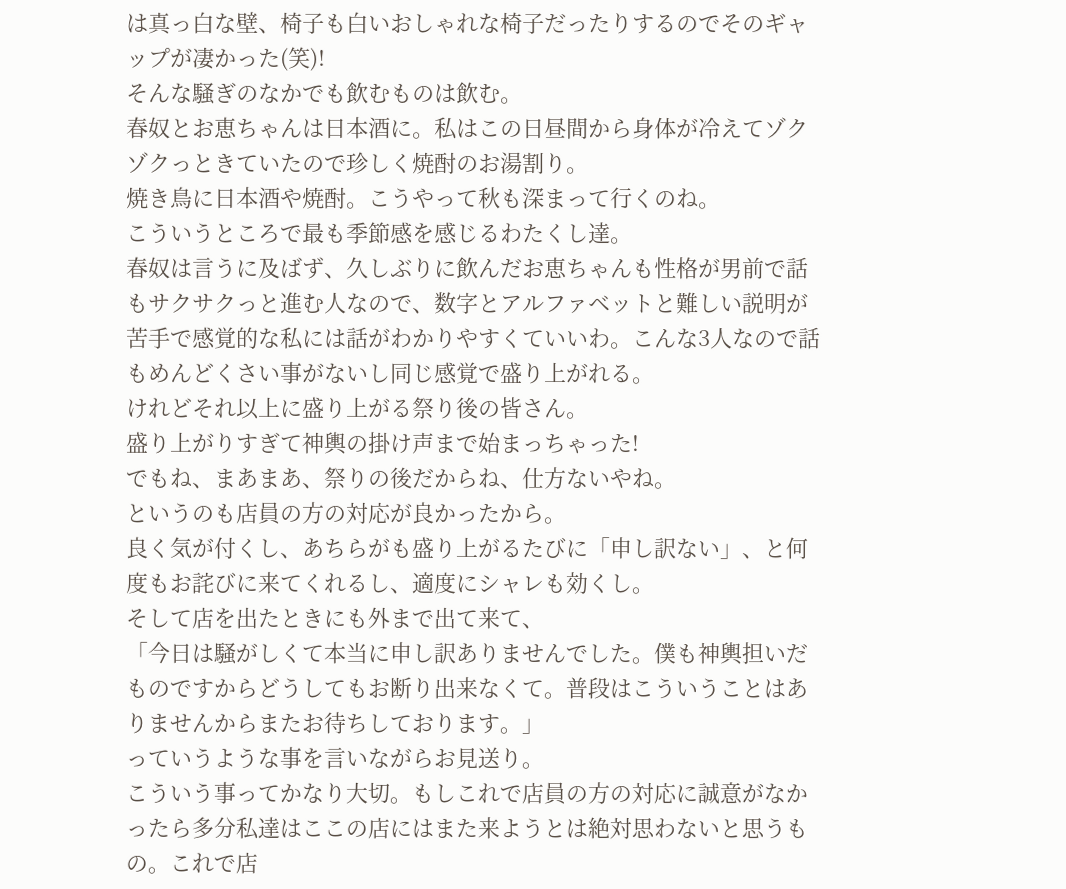は真っ白な壁、椅子も白いおしゃれな椅子だったりするのでそのギャップが凄かった(笑)!
そんな騒ぎのなかでも飲むものは飲む。
春奴とお恵ちゃんは日本酒に。私はこの日昼間から身体が冷えてゾクゾクっときていたので珍しく焼酎のお湯割り。
焼き鳥に日本酒や焼酎。こうやって秋も深まって行くのね。
こういうところで最も季節感を感じるわたくし達。
春奴は言うに及ばず、久しぶりに飲んだお恵ちゃんも性格が男前で話もサクサクっと進む人なので、数字とアルファベットと難しい説明が苦手で感覚的な私には話がわかりやすくていいわ。こんな3人なので話もめんどくさい事がないし同じ感覚で盛り上がれる。
けれどそれ以上に盛り上がる祭り後の皆さん。
盛り上がりすぎて神輿の掛け声まで始まっちゃった!
でもね、まあまあ、祭りの後だからね、仕方ないやね。
というのも店員の方の対応が良かったから。
良く気が付くし、あちらがも盛り上がるたびに「申し訳ない」、と何度もお詫びに来てくれるし、適度にシャレも効くし。
そして店を出たときにも外まで出て来て、
「今日は騒がしくて本当に申し訳ありませんでした。僕も神輿担いだものですからどうしてもお断り出来なくて。普段はこういうことはありませんからまたお待ちしております。」
っていうような事を言いながらお見送り。
こういう事ってかなり大切。もしこれで店員の方の対応に誠意がなかったら多分私達はここの店にはまた来ようとは絶対思わないと思うもの。これで店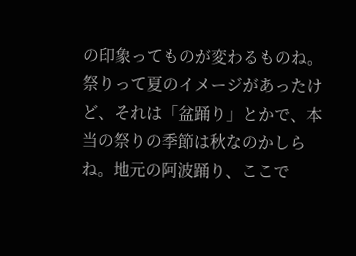の印象ってものが変わるものね。
祭りって夏のイメージがあったけど、それは「盆踊り」とかで、本当の祭りの季節は秋なのかしらね。地元の阿波踊り、ここで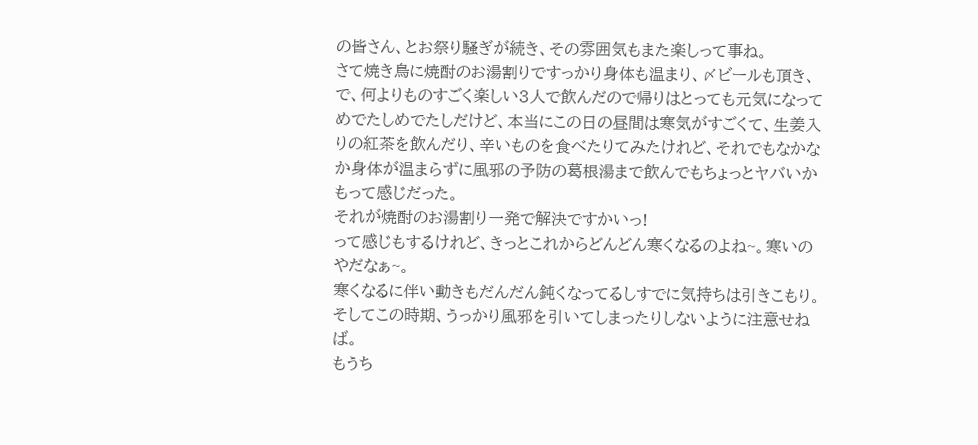の皆さん、とお祭り騒ぎが続き、その雰囲気もまた楽しって事ね。
さて焼き鳥に焼酎のお湯割りですっかり身体も温まり、〆ビールも頂き、で、何よりものすごく楽しい3人で飲んだので帰りはとっても元気になってめでたしめでたしだけど、本当にこの日の昼間は寒気がすごくて、生姜入りの紅茶を飲んだり、辛いものを食べたりてみたけれど、それでもなかなか身体が温まらずに風邪の予防の葛根湯まで飲んでもちょっとヤバいかもって感じだった。
それが焼酎のお湯割り一発で解決ですかいっ!
って感じもするけれど、きっとこれからどんどん寒くなるのよね~。寒いのやだなぁ~。
寒くなるに伴い動きもだんだん鈍くなってるしすでに気持ちは引きこもり。
そしてこの時期、うっかり風邪を引いてしまったりしないように注意せねば。
もうち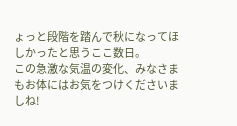ょっと段階を踏んで秋になってほしかったと思うここ数日。
この急激な気温の変化、みなさまもお体にはお気をつけくださいましね!